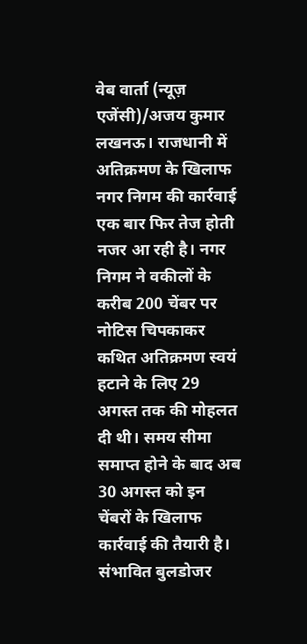वेब वार्ता (न्यूज़ एजेंसी)/अजय कुमार
लखनऊ। राजधानी में अतिक्रमण के खिलाफ नगर निगम की कार्रवाई एक बार फिर तेज होती नजर आ रही है। नगर निगम ने वकीलों के करीब 200 चेंबर पर नोटिस चिपकाकर कथित अतिक्रमण स्वयं हटाने के लिए 29 अगस्त तक की मोहलत दी थी। समय सीमा समाप्त होने के बाद अब 30 अगस्त को इन चेंबरों के खिलाफ कार्रवाई की तैयारी है। संभावित बुलडोजर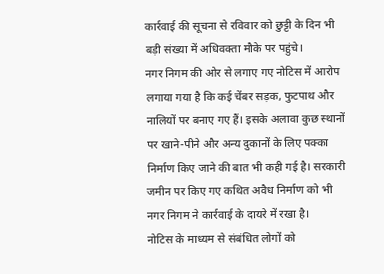कार्रवाई की सूचना से रविवार को छुट्टी के दिन भी बड़ी संख्या में अधिवक्ता मौके पर पहुंचे।
नगर निगम की ओर से लगाए गए नोटिस में आरोप लगाया गया है कि कई चेंबर सड़क, फुटपाथ और नालियों पर बनाए गए हैं। इसके अलावा कुछ स्थानों पर खाने-पीने और अन्य दुकानों के लिए पक्का निर्माण किए जाने की बात भी कही गई है। सरकारी जमीन पर किए गए कथित अवैध निर्माण को भी नगर निगम ने कार्रवाई के दायरे में रखा है।
नोटिस के माध्यम से संबंधित लोगों को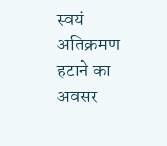स्वयं अतिक्रमण हटाने का अवसर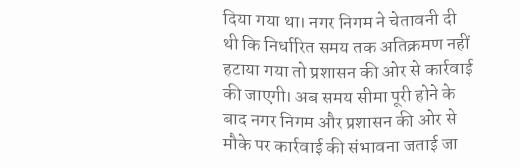दिया गया था। नगर निगम ने चेतावनी दी थी कि निर्धारित समय तक अतिक्रमण नहीं हटाया गया तो प्रशासन की ओर से कार्रवाई की जाएगी। अब समय सीमा पूरी होने के बाद नगर निगम और प्रशासन की ओर से मौके पर कार्रवाई की संभावना जताई जा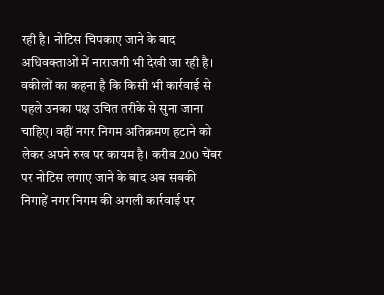रही है। नोटिस चिपकाए जाने के बाद अधिवक्ताओं में नाराजगी भी देखी जा रही है। वकीलों का कहना है कि किसी भी कार्रवाई से पहले उनका पक्ष उचित तरीके से सुना जाना चाहिए। वहीं नगर निगम अतिक्रमण हटाने को लेकर अपने रुख पर कायम है। करीब 200 चेंबर पर नोटिस लगाए जाने के बाद अब सबकी निगाहें नगर निगम की अगली कार्रवाई पर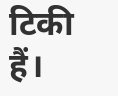टिकी हैं।